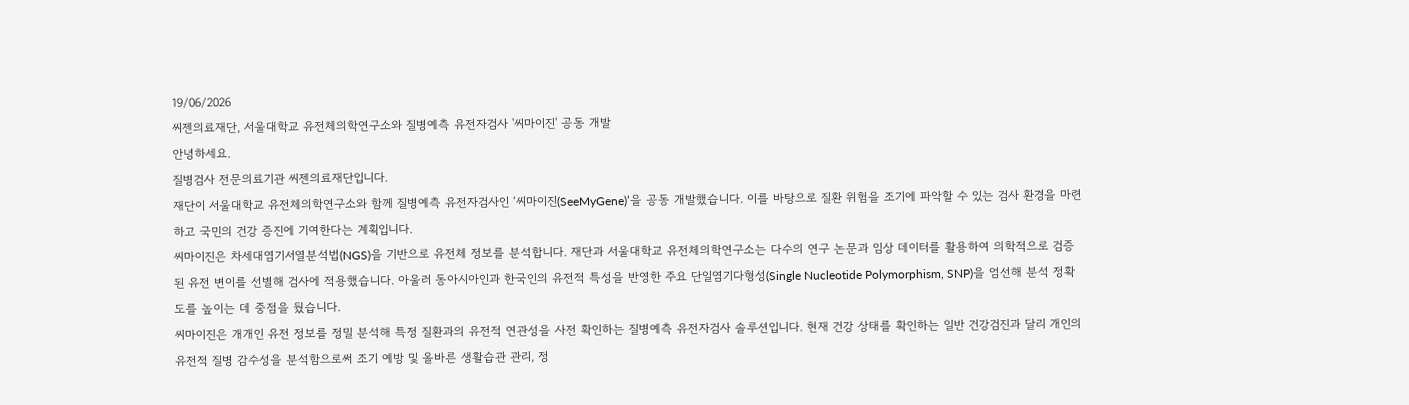19/06/2026
씨젠의료재단, 서울대학교 유전체의학연구소와 질병예측 유전자검사 '씨마이진' 공동 개발
안녕하세요.
질병검사 전문의료기관 씨젠의료재단입니다.
재단이 서울대학교 유전체의학연구소와 함께 질병예측 유전자검사인 ‘씨마이진(SeeMyGene)’을 공동 개발했습니다. 이를 바탕으로 질환 위험을 조기에 파악할 수 있는 검사 환경을 마련하고 국민의 건강 증진에 기여한다는 계획입니다.
씨마이진은 차세대염기서열분석법(NGS)을 기반으로 유전체 정보를 분석합니다. 재단과 서울대학교 유전체의학연구소는 다수의 연구 논문과 임상 데이터를 활용하여 의학적으로 검증된 유전 변이를 선별해 검사에 적용했습니다. 아울러 동아시아인과 한국인의 유전적 특성을 반영한 주요 단일염기다형성(Single Nucleotide Polymorphism, SNP)을 엄선해 분석 정확도를 높이는 데 중점을 뒀습니다.
씨마이진은 개개인 유전 정보를 정밀 분석해 특정 질환과의 유전적 연관성을 사전 확인하는 질병예측 유전자검사 솔루션입니다. 현재 건강 상태를 확인하는 일반 건강검진과 달리 개인의 유전적 질병 감수성을 분석함으로써 조기 예방 및 올바른 생활습관 관리, 정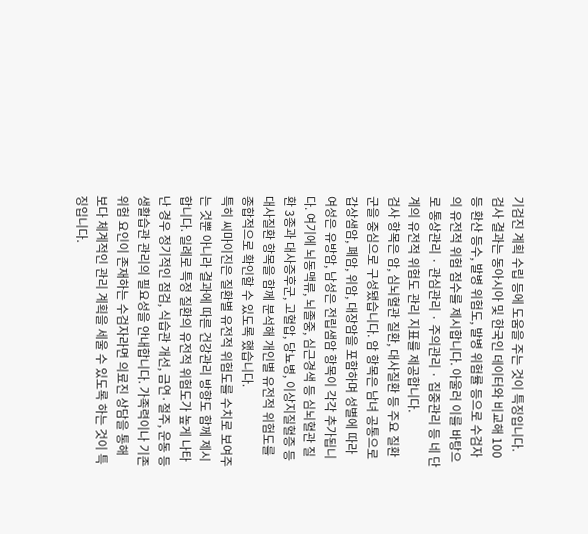기검진 계획 수립 등에 도움을 주는 것이 특징입니다.
검사 결과는 동아시아 및 한국인 데이터와 비교해 100등 환산 등수, 발병 위험도, 발병 위험률 등으로 수검자의 유전적 위험 점수를 제시합니다. 아울러 이를 바탕으로 통상관리 · 관심관리 · 주의관리 · 집중관리 등 네 단계의 유전적 위험도 관리 지표를 제공합니다.
검사 항목은 암, 심뇌혈관 질환, 대사질환 등 주요 질환군을 중심으로 구성됐습니다. 암 항목은 남녀 공통으로 갑상샘암, 폐암, 위암, 대장암을 포함하며 성별에 따라 여성은 유방암, 남성은 전립샘암 항목이 각각 추가됩니다. 여기에 뇌동맥류, 뇌졸중, 심근경색 등 심뇌혈관 질환 3종과 대사증후군, 고혈압, 당뇨병, 이상지질혈증 등 대사질환 항목을 함께 분석해 개인별 유전적 위험도를 종합적으로 확인할 수 있도록 했습니다.
특히 씨마이진은 질환별 유전적 위험도를 수치로 보여주는 것뿐 아니라 결과에 따른 건강관리 방향도 함께 제시합니다. 일례로 특정 질환의 유전적 위험도가 높게 나타난 경우 정기적인 점검, 식습관 개선, 금연·절주, 운동 등 생활습관 관리의 필요성을 안내합니다. 가족력이나 기존 위험 요인이 존재하는 수검자라면 의료진 상담을 통해 보다 체계적인 관리 계획을 세울 수 있도록 하는 것이 특징입니다.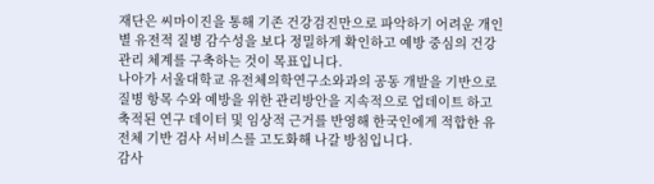재단은 씨마이진을 통해 기존 건강검진만으로 파악하기 어려운 개인별 유전적 질병 감수성을 보다 정밀하게 확인하고 예방 중심의 건강관리 체계를 구축하는 것이 목표입니다.
나아가 서울대학교 유전체의학연구소와과의 공동 개발을 기반으로 질병 항목 수와 예방을 위한 관리방안을 지속적으로 업데이트 하고 축적된 연구 데이터 및 임상적 근거를 반영해 한국인에게 적합한 유전체 기반 검사 서비스를 고도화해 나갈 방침입니다.
감사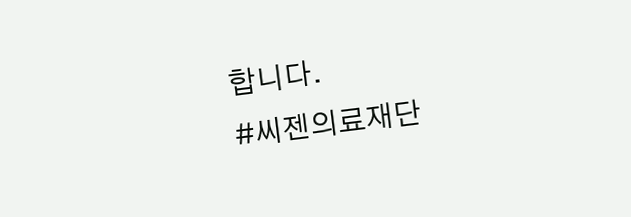합니다.
#씨젠의료재단